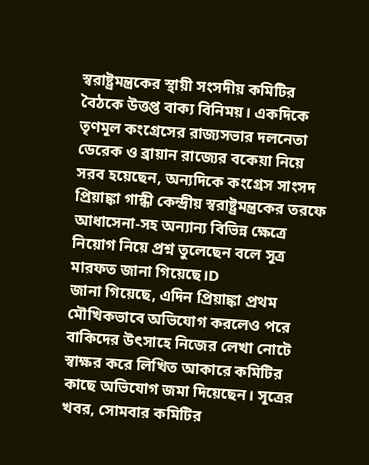স্বরাষ্ট্রমন্ত্রকের স্থায়ী সংসদীয় কমিটির বৈঠকে উত্তপ্ত বাক্য বিনিময়। একদিকে তৃণমূল কংগ্রেসের রাজ্যসভার দলনেতা ডেরেক ও ব্রায়ান রাজ্যের বকেয়া নিয়ে সরব হয়েছেন, অন্যদিকে কংগ্রেস সাংসদ প্রিয়াঙ্কা গান্ধী কেন্দ্রীয় স্বরাষ্ট্রমন্ত্রকের তরফে আধাসেনা-সহ অন্যান্য বিভিন্ন ক্ষেত্রে নিয়োগ নিয়ে প্রশ্ন তুলেছেন বলে সূত্র মারফত জানা গিয়েছে।D
জানা গিয়েছে, এদিন প্রিয়াঙ্কা প্রথম মৌখিকভাবে অভিযোগ করলেও পরে বাকিদের উৎসাহে নিজের লেখা নোটে স্বাক্ষর করে লিখিত আকারে কমিটির কাছে অভিযোগ জমা দিয়েছেন। সূত্রের খবর, সোমবার কমিটির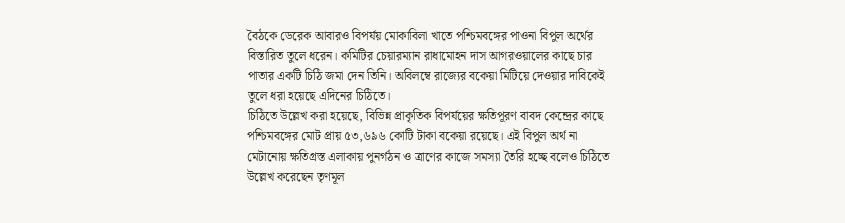বৈঠকে ডেরেক আবারও বিপর্যয় মোকাবিলা খাতে পশ্চিমবঙ্গের পাওনা বিপুল অর্থের বিস্তারিত তুলে ধরেন। কমিটির চেয়ারম্যান রাধামোহন দাস আগরওয়ালের কাছে চার পাতার একটি চিঠি জমা দেন তিনি। অবিলম্বে রাজ্যের বকেয়া মিটিয়ে দেওয়ার দাবিকেই তুলে ধরা হয়েছে এদিনের চিঠিতে।
চিঠিতে উল্লেখ করা হয়েছে, বিভিন্ন প্রাকৃতিক বিপর্যয়ের ক্ষতিপূরণ বাবদ কেন্দ্রের কাছে পশ্চিমবঙ্গের মোট প্রায় ৫৩,৬৯৬ কোটি টাকা বকেয়া রয়েছে। এই বিপুল অর্থ না মেটানোয় ক্ষতিগ্রস্ত এলাকায় পুনর্গঠন ও ত্রাণের কাজে সমস্যা তৈরি হচ্ছে বলেও চিঠিতে উল্লেখ করেছেন তৃণমূল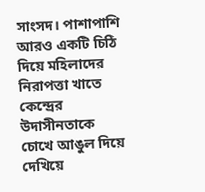সাংসদ। পাশাপাশি আরও একটি চিঠি দিয়ে মহিলাদের নিরাপত্তা খাতে কেন্দ্রের উদাসীনতাকে চোখে আঙুল দিয়ে দেখিয়ে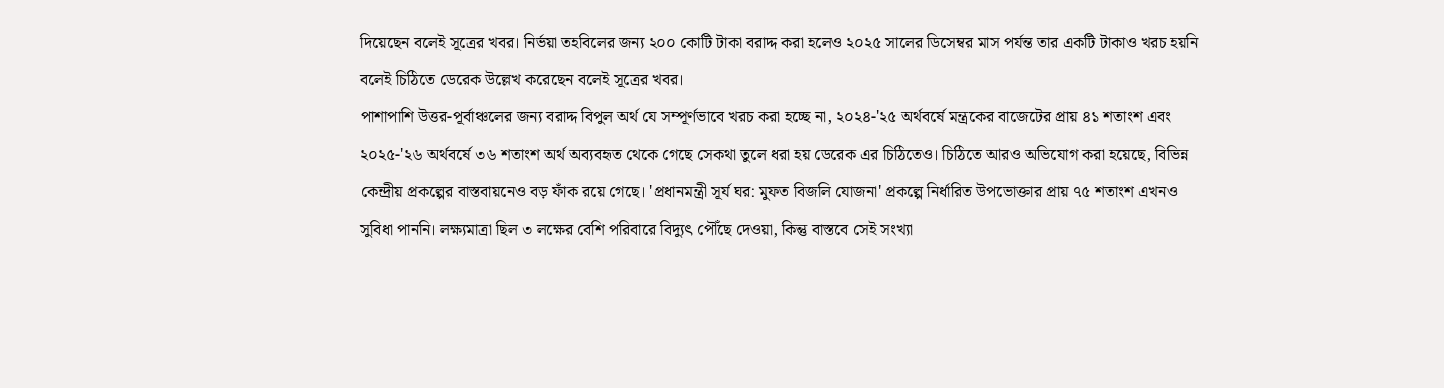দিয়েছেন বলেই সূত্রের খবর। নির্ভয়া তহবিলের জন্য ২০০ কোটি টাকা বরাদ্দ করা হলেও ২০২৫ সালের ডিসেম্বর মাস পর্যন্ত তার একটি টাকাও খরচ হয়নি বলেই চিঠিতে ডেরেক উল্লেখ করেছেন বলেই সূত্রের খবর।
পাশাপাশি উত্তর-পূর্বাঞ্চলের জন্য বরাদ্দ বিপুল অর্থ যে সম্পূর্ণভাবে খরচ করা হচ্ছে না, ২০২৪-'২৫ অর্থবর্ষে মন্ত্রকের বাজেটের প্রায় ৪১ শতাংশ এবং ২০২৫-'২৬ অর্থবর্ষে ৩৬ শতাংশ অর্থ অব্যবহৃত থেকে গেছে সেকথা তুলে ধরা হয় ডেরেক এর চিঠিতেও। চিঠিতে আরও অভিযোগ করা হয়েছে, বিভিন্ন কেন্দ্রীয় প্রকল্পের বাস্তবায়নেও বড় ফাঁক রয়ে গেছে। 'প্রধানমন্ত্রী সূর্য ঘর: মুফত বিজলি যোজনা' প্রকল্পে নির্ধারিত উপভোক্তার প্রায় ৭৫ শতাংশ এখনও সুবিধা পাননি। লক্ষ্যমাত্রা ছিল ৩ লক্ষের বেশি পরিবারে বিদ্যুৎ পৌঁছে দেওয়া, কিন্তু বাস্তবে সেই সংখ্যা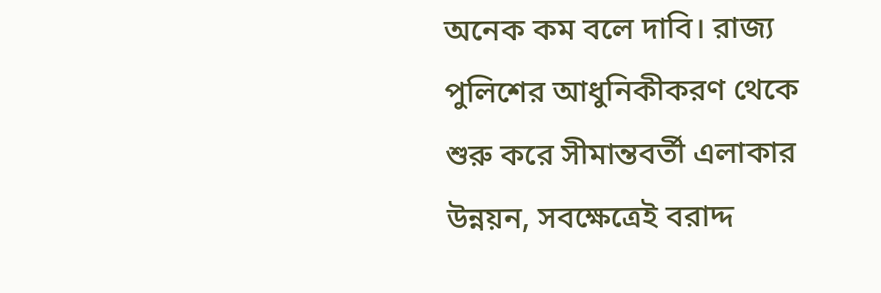অনেক কম বলে দাবি। রাজ্য পুলিশের আধুনিকীকরণ থেকে শুরু করে সীমান্তবর্তী এলাকার উন্নয়ন, সবক্ষেত্রেই বরাদ্দ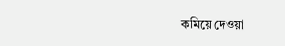কমিয়ে দেওয়া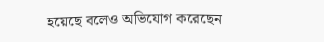হয়েছে বলেও অভিযোগ করেছেন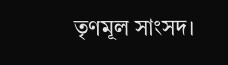তৃণমূল সাংসদ।